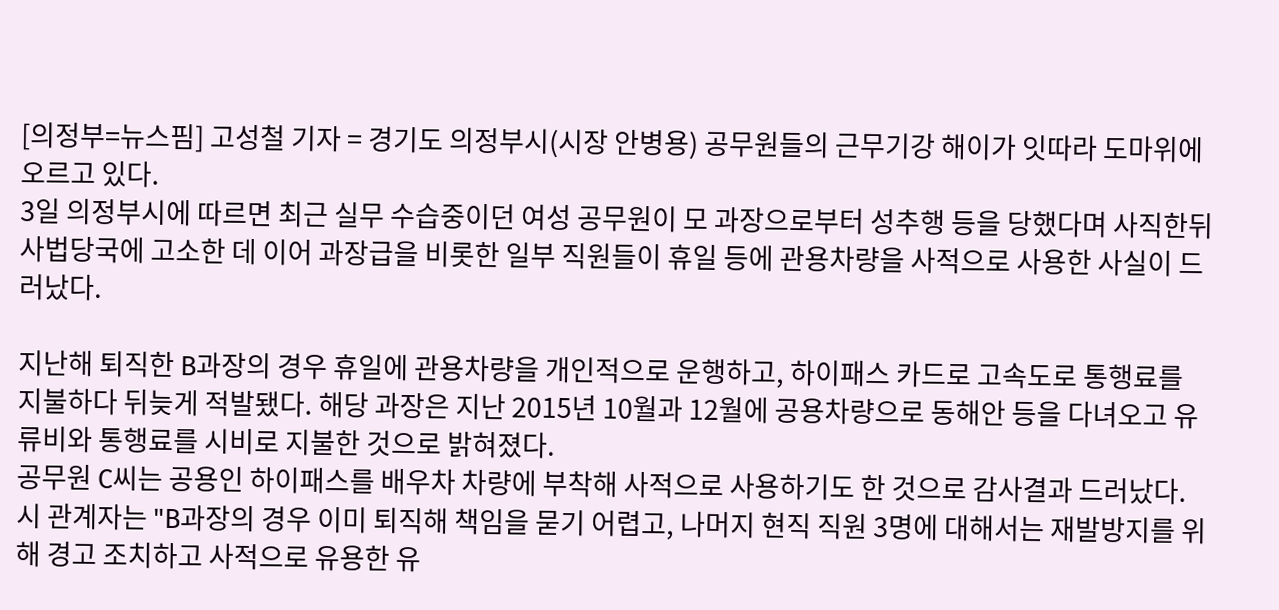[의정부=뉴스핌] 고성철 기자 = 경기도 의정부시(시장 안병용) 공무원들의 근무기강 해이가 잇따라 도마위에 오르고 있다.
3일 의정부시에 따르면 최근 실무 수습중이던 여성 공무원이 모 과장으로부터 성추행 등을 당했다며 사직한뒤 사법당국에 고소한 데 이어 과장급을 비롯한 일부 직원들이 휴일 등에 관용차량을 사적으로 사용한 사실이 드러났다.

지난해 퇴직한 B과장의 경우 휴일에 관용차량을 개인적으로 운행하고, 하이패스 카드로 고속도로 통행료를 지불하다 뒤늦게 적발됐다. 해당 과장은 지난 2015년 10월과 12월에 공용차량으로 동해안 등을 다녀오고 유류비와 통행료를 시비로 지불한 것으로 밝혀졌다.
공무원 C씨는 공용인 하이패스를 배우차 차량에 부착해 사적으로 사용하기도 한 것으로 감사결과 드러났다.
시 관계자는 "B과장의 경우 이미 퇴직해 책임을 묻기 어렵고, 나머지 현직 직원 3명에 대해서는 재발방지를 위해 경고 조치하고 사적으로 유용한 유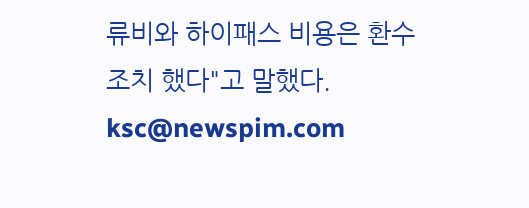류비와 하이패스 비용은 환수조치 했다"고 말했다.
ksc@newspim.com